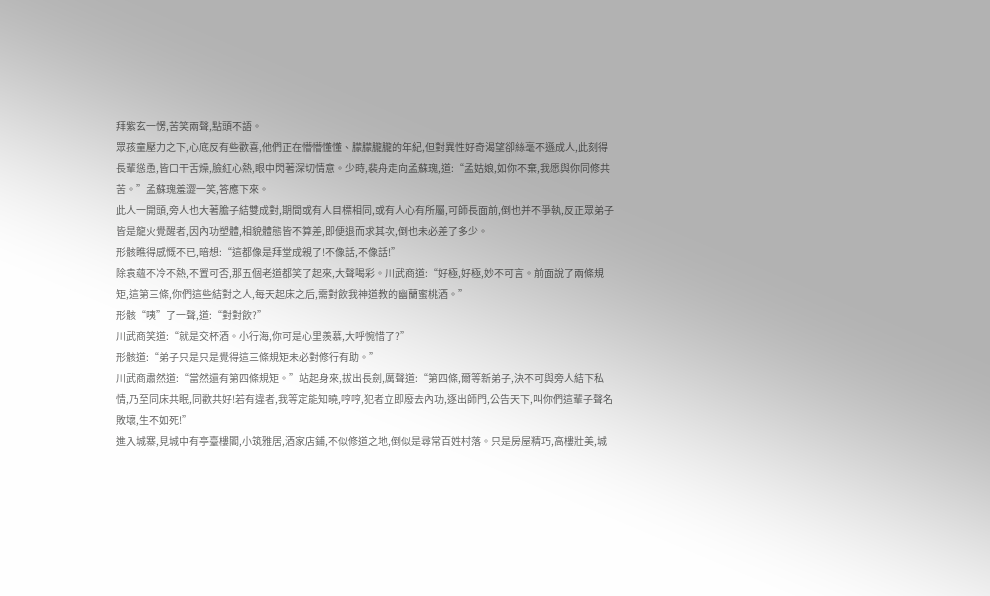拜紫玄一愣,苦笑兩聲,點頭不語。
眾孩童壓力之下,心底反有些歡喜,他們正在懵懵懂懂、朦朦朧朧的年紀,但對異性好奇渴望卻絲毫不遜成人,此刻得長輩慫恿,皆口干舌燥,臉紅心熱,眼中閃著深切情意。少時,裴舟走向孟蘇瑰,道:“孟姑娘,如你不棄,我愿與你同修共苦。”孟蘇瑰羞澀一笑,答應下來。
此人一開頭,旁人也大著膽子結雙成對,期間或有人目標相同,或有人心有所屬,可師長面前,倒也并不爭執,反正眾弟子皆是龍火覺醒者,因內功塑體,相貌體態皆不算差,即便退而求其次,倒也未必差了多少。
形骸瞧得感慨不已,暗想:“這都像是拜堂成親了!不像話,不像話!”
除袁蘊不冷不熱,不置可否,那五個老道都笑了起來,大聲喝彩。川武商道:“好極,好極,妙不可言。前面說了兩條規矩,這第三條,你們這些結對之人,每天起床之后,需對飲我神道教的幽蘭蜜桃酒。”
形骸“咦”了一聲,道:“對對飲?”
川武商笑道:“就是交杯酒。小行海,你可是心里羨慕,大呼惋惜了?”
形骸道:“弟子只是只是覺得這三條規矩未必對修行有助。”
川武商肅然道:“當然還有第四條規矩。”站起身來,拔出長劍,厲聲道:“第四條,爾等新弟子,決不可與旁人結下私情,乃至同床共眠,同歡共好!若有違者,我等定能知曉,哼哼,犯者立即廢去內功,逐出師門,公告天下,叫你們這輩子聲名敗壞,生不如死!”
進入城寨,見城中有亭臺樓閣,小筑雅居,酒家店鋪,不似修道之地,倒似是尋常百姓村落。只是房屋精巧,高樓壯美,城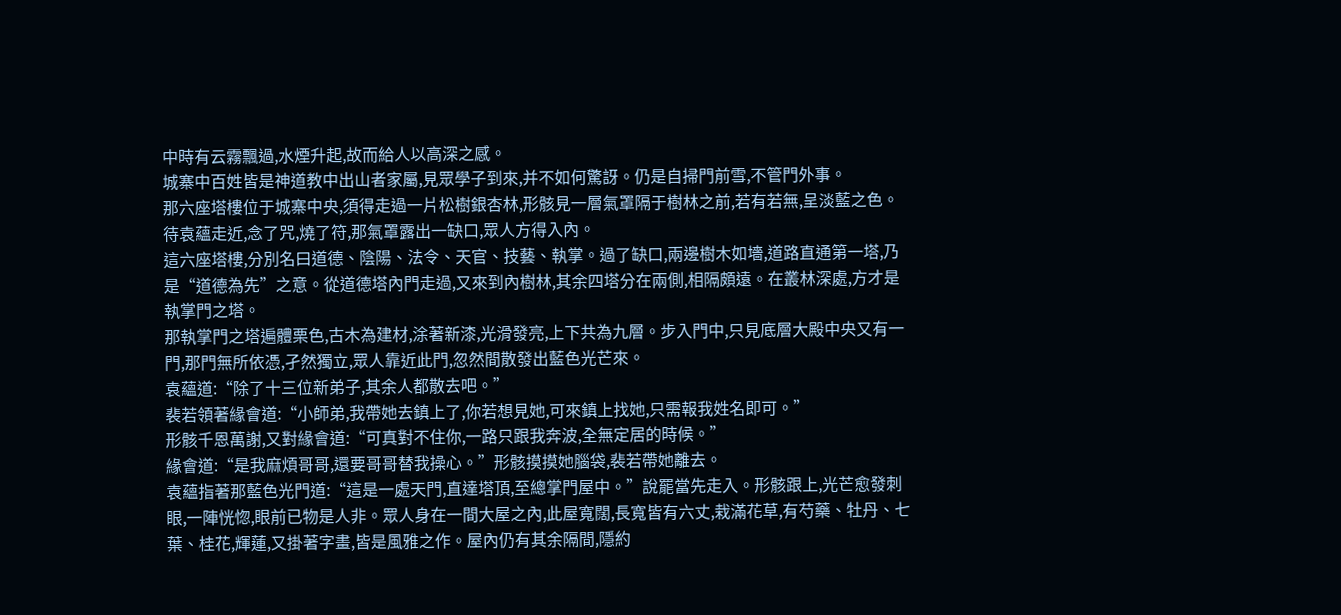中時有云霧飄過,水煙升起,故而給人以高深之感。
城寨中百姓皆是神道教中出山者家屬,見眾學子到來,并不如何驚訝。仍是自掃門前雪,不管門外事。
那六座塔樓位于城寨中央,須得走過一片松樹銀杏林,形骸見一層氣罩隔于樹林之前,若有若無,呈淡藍之色。待袁蘊走近,念了咒,燒了符,那氣罩露出一缺口,眾人方得入內。
這六座塔樓,分別名曰道德、陰陽、法令、天官、技藝、執掌。過了缺口,兩邊樹木如墻,道路直通第一塔,乃是“道德為先”之意。從道德塔內門走過,又來到內樹林,其余四塔分在兩側,相隔頗遠。在叢林深處,方才是執掌門之塔。
那執掌門之塔遍體栗色,古木為建材,涂著新漆,光滑發亮,上下共為九層。步入門中,只見底層大殿中央又有一門,那門無所依憑,孑然獨立,眾人靠近此門,忽然間散發出藍色光芒來。
袁蘊道:“除了十三位新弟子,其余人都散去吧。”
裴若領著緣會道:“小師弟,我帶她去鎮上了,你若想見她,可來鎮上找她,只需報我姓名即可。”
形骸千恩萬謝,又對緣會道:“可真對不住你,一路只跟我奔波,全無定居的時候。”
緣會道:“是我麻煩哥哥,還要哥哥替我操心。”形骸摸摸她腦袋,裴若帶她離去。
袁蘊指著那藍色光門道:“這是一處天門,直達塔頂,至總掌門屋中。”說罷當先走入。形骸跟上,光芒愈發刺眼,一陣恍惚,眼前已物是人非。眾人身在一間大屋之內,此屋寬闊,長寬皆有六丈,栽滿花草,有芍藥、牡丹、七葉、桂花,輝蓮,又掛著字畫,皆是風雅之作。屋內仍有其余隔間,隱約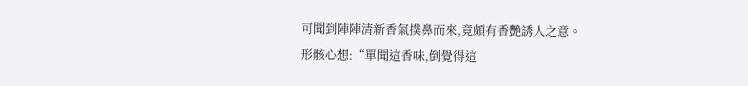可聞到陣陣清新香氣撲鼻而來,竟頗有香艷誘人之意。
形骸心想:“單聞這香味,倒覺得這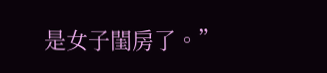是女子閨房了。”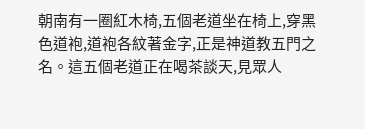朝南有一圈紅木椅,五個老道坐在椅上,穿黑色道袍,道袍各紋著金字,正是神道教五門之名。這五個老道正在喝茶談天,見眾人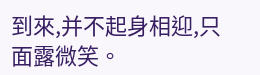到來,并不起身相迎,只面露微笑。